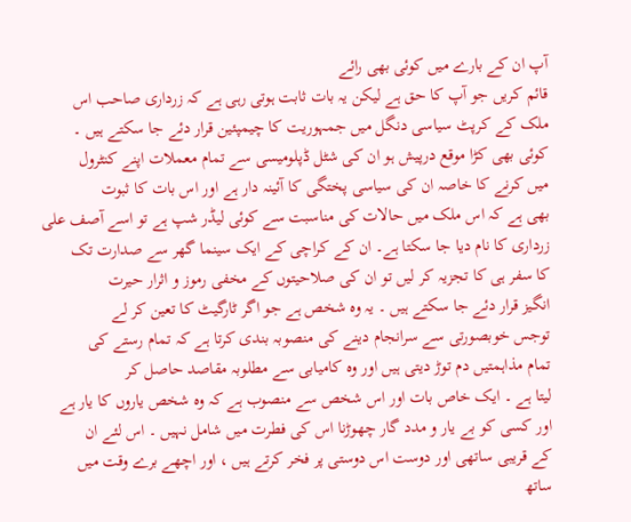آپ ان کے بارے میں کوئی بھی رائے
قائم کریں جو آپ کا حق ہے لیکن یہ بات ثابت ہوتی رہی ہے کہ زرداری صاحب اس
ملک کے کرپٹ سیاسی دنگل میں جمہوریت کا چیمپئین قرار دئے جا سکتے ہیں ۔
کوئی بھی کڑا موقع درپیش ہو ان کی شٹل ڈپلومیسی سے تمام معملات اپنے کنٹرول
میں کرنے کا خاصہ ان کی سیاسی پختگی کا آئینہ دار ہے اور اس بات کا ثبوت
بھی ہے کہ اس ملک میں حالات کی مناسبت سے کوئی لیڈر شپ ہے تو اسے آصف علی
زرداری کا نام دیا جا سکتا ہے۔ ان کے کراچی کے ایک سینما گھر سے صدارت تک
کا سفر ہی کا تجزیہ کر لیں تو ان کی صلاحیتوں کے مخفی رموز و اثرار حیرت
انگیز قرار دئے جا سکتے ہیں ۔ یہ وہ شخص ہے جو اگر ٹارگیٹ کا تعین کر لے
توجس خوبصورتی سے سرانجام دینے کی منصوبہ بندی کرتا ہے کہ تمام رستے کی
تمام مذاہمتیں دم توڑ دیتی ہیں اور وہ کامیابی سے مطلوبہ مقاصد حاصل کر
لیتا ہے ۔ ایک خاص بات اور اس شخص سے منصوب ہے کہ وہ شخص یاروں کا یار ہے
اور کسی کو بے یار و مدد گار چھوڑنا اس کی فطرت میں شامل نہیں ۔ اس لئے ان
کے قریبی ساتھی اور دوست اس دوستی پر فخر کرتے ہیں ، اور اچھے برے وقت میں
ساتھ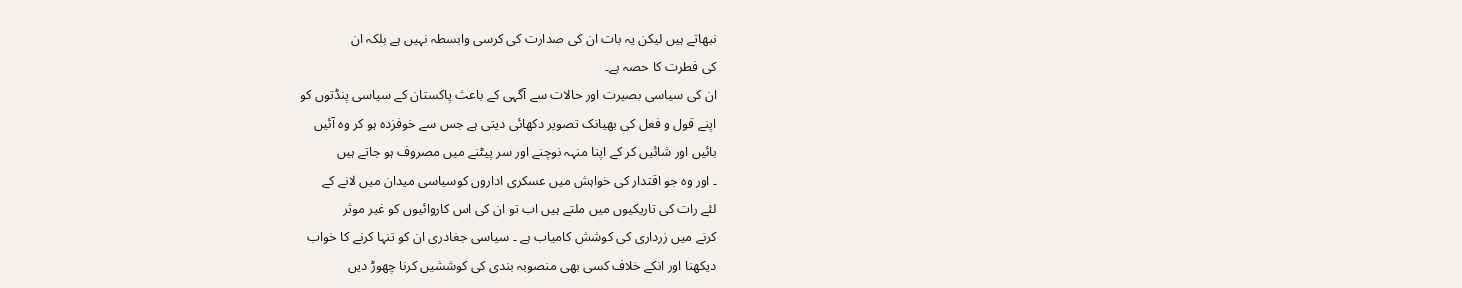نبھاتے ہیں لیکن یہ بات ان کی صدارت کی کرسی وابسطہ نہیں ہے بلکہ ان
کی فطرت کا حصہ ہے۔
ان کی سیاسی بصیرت اور حالات سے آگہی کے باعث پاکستان کے سیاسی پنڈتوں کو
اپنے قول و فعل کی بھیانک تصویر دکھائی دیتی ہے جس سے خوفزدہ ہو کر وہ آئیں
بائیں اور شائیں کر کے اپنا منہہ نوچنے اور سر پیٹنے میں مصروف ہو جاتے ہیں
۔ اور وہ جو اقتدار کی خواہش میں عسکری اداروں کوسیاسی میدان میں لانے کے
لئے رات کی تاریکیوں میں ملتے ہیں اب تو ان کی اس کاروائیوں کو غیر موثر
کرنے میں زرداری کی کوشش کامیاب ہے ۔ سیاسی جغادری ان کو تنہا کرنے کا خواب
دیکھنا اور انکے خلاف کسی بھی منصوبہ بندی کی کوششیں کرنا چھوڑ دیں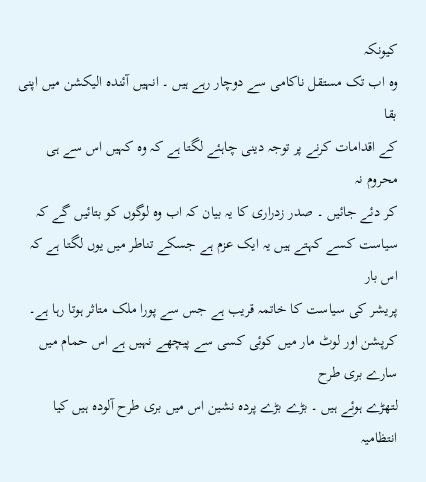کیونکہ
وہ اب تک مستقل ناکامی سے دوچار رہے ہیں ۔ انہیں آئندہ الیکشن میں اپنی بقا
کے اقدامات کرنے پر توجہ دینی چاہئے لگتا ہے کہ وہ کہیں اس سے ہی محروم نہ
کر دئے جائیں ۔ صدر زدراری کا یہ بیان کہ اب وہ لوگوں کو بتائیں گے کہ
سیاست کسے کہتے ہیں یہ ایک عزم ہے جسکے تناطر میں یوں لگتا ہے کہ اس بار
پریشر کی سیاست کا خاتمہ قریب ہے جس سے پورا ملک متاثر ہوتا رہا ہے۔
کرپشن اور لوٹ مار میں کوئی کسی سے پیچھے نہیں ہے اس حمام میں سارے بری طرح
لتھڑے ہوئے ہیں ۔ بڑے بڑے پردہ نشین اس میں بری طرح آلودہ ہیں کیا انتظامیہ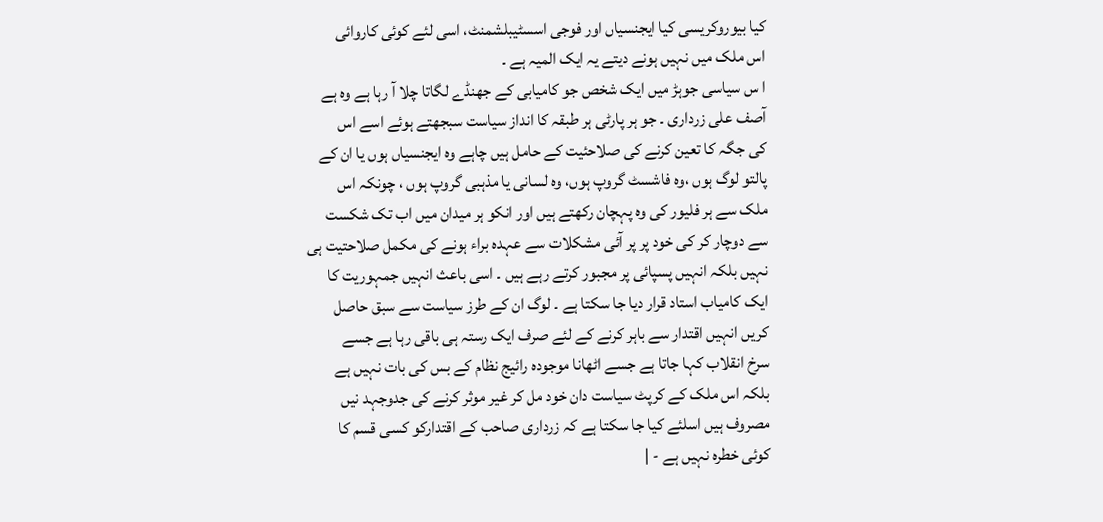کیا بیوروکریسی کیا ایجنسیاں اور فوجی اسسٹیبلشمنٹ، اسی لئے کوئی کاروائی
اس ملک میں نہیں ہونے دیتے یہ ایک المیہ ہے ۔
ا س سیاسی جوہڑ میں ایک شخص جو کامیابی کے جھنڈے لگاتا چلا آ رہا ہے وہ ہے
آصف علی زرداری ۔ جو ہر پارٹی ہر طبقہ کا انداز سیاست سبجھتے ہوئے اسے اس
کی جگہ کا تعین کرنے کی صلاحئیت کے حامل ہیں چاہے وہ ایجنسیاں ہوں یا ان کے
پالتو لوگ ہوں ،وہ فاشسٹ گروپ ہوں، وہ لسانی یا مذہبی گروپ ہوں ، چونکہ اس
ملک سے ہر فلیور کی وہ پہچان رکھتے ہیں اور انکو ہر میدان میں اب تک شکست
سے دوچار کر کی خود پر پر آئی مشکلات سے عہدہ براء ہونے کی مکمل صلاحتیت ہی
نہیں بلکہ انہیں پسپائی پر مجبور کرتے رہے ہیں ۔ اسی باعث انہیں جمہوریت کا
ایک کامیاب استاد قرار دیا جا سکتا ہے ۔ لوگ ان کے طرز سیاست سے سبق حاصل
کریں انہیں اقتدار سے باہر کرنے کے لئے صرف ایک رستہ ہی باقی رہا ہے جسے
سرخ انقلاب کہا جاتا ہے جسے اٹھانا موجودہ رائیج نظام کے بس کی بات نہیں ہے
بلکہ اس ملک کے کرپٹ سیاست دان خود مل کر غیر موثر کرنے کی جدوجہد نیں
مصروف ہیں اسلئے کیا جا سکتا ہے کہ زرداری صاحب کے اقتدارکو کسی قسم کا
کوئی خطرہ نہیں ہے - |